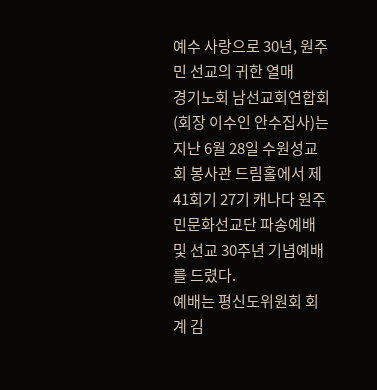예수 사랑으로 30년, 원주민 선교의 귀한 열매
경기노회 남선교회연합회(회장 이수인 안수집사)는 지난 6월 28일 수원성교회 봉사관 드림홀에서 제41회기 27기 캐나다 원주민문화선교단 파송예배 및 선교 30주년 기념예배를 드렸다.
예배는 평신도위원회 회계 김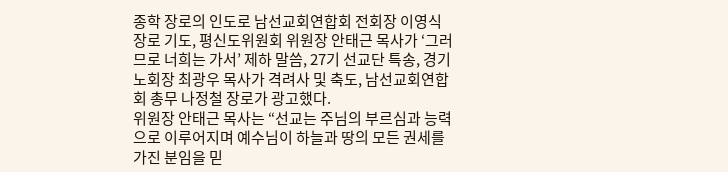종학 장로의 인도로 남선교회연합회 전회장 이영식 장로 기도, 평신도위원회 위원장 안태근 목사가 ‘그러므로 너희는 가서’ 제하 말씀, 27기 선교단 특송, 경기노회장 최광우 목사가 격려사 및 축도, 남선교회연합회 총무 나정철 장로가 광고했다.
위원장 안태근 목사는 “선교는 주님의 부르심과 능력으로 이루어지며 예수님이 하늘과 땅의 모든 권세를 가진 분임을 믿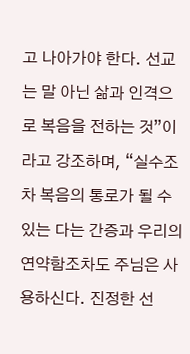고 나아가야 한다. 선교는 말 아닌 삶과 인격으로 복음을 전하는 것”이라고 강조하며, “실수조차 복음의 통로가 될 수 있는 다는 간증과 우리의 연약함조차도 주님은 사용하신다. 진정한 선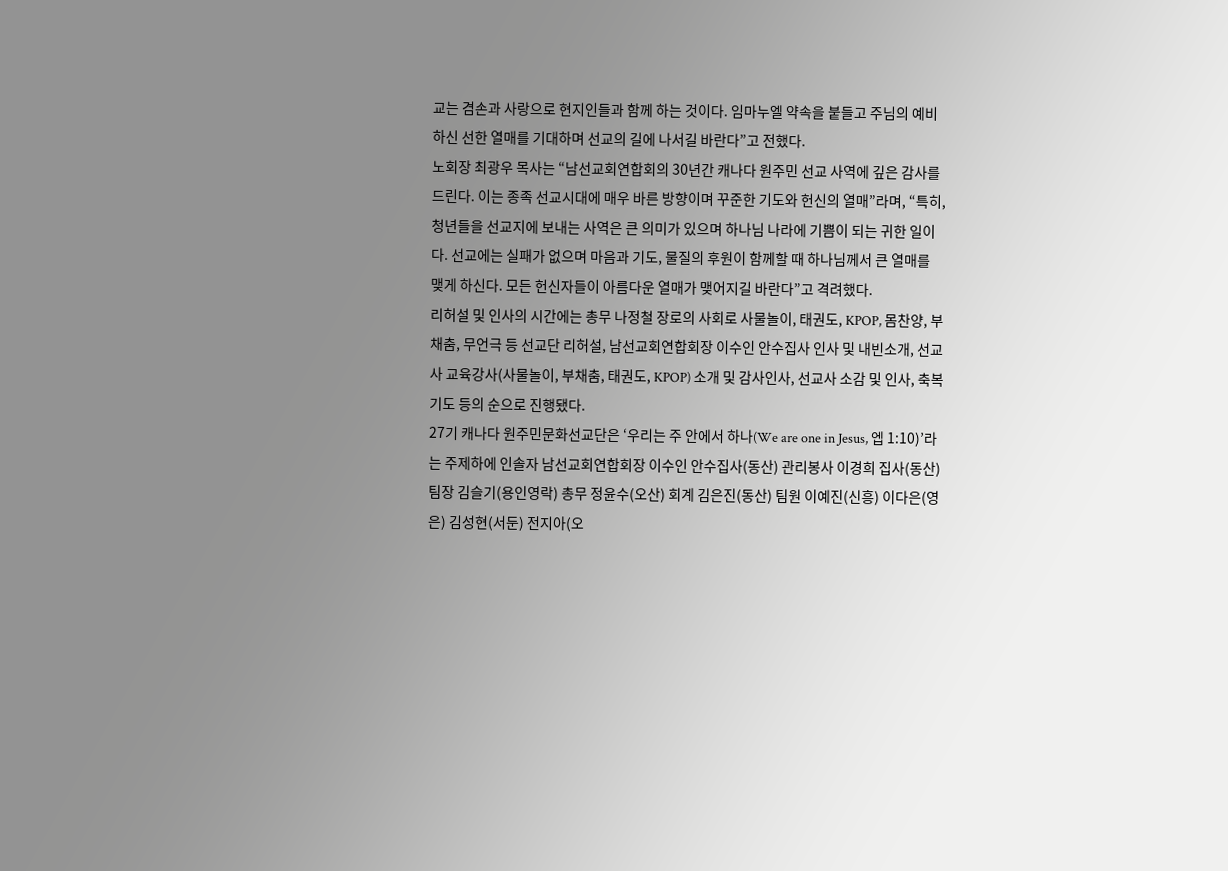교는 겸손과 사랑으로 현지인들과 함께 하는 것이다. 임마누엘 약속을 붙들고 주님의 예비하신 선한 열매를 기대하며 선교의 길에 나서길 바란다”고 전했다.
노회장 최광우 목사는 “남선교회연합회의 30년간 캐나다 원주민 선교 사역에 깊은 감사를 드린다. 이는 종족 선교시대에 매우 바른 방향이며 꾸준한 기도와 헌신의 열매”라며, “특히, 청년들을 선교지에 보내는 사역은 큰 의미가 있으며 하나님 나라에 기쁨이 되는 귀한 일이다. 선교에는 실패가 없으며 마음과 기도, 물질의 후원이 함께할 때 하나님께서 큰 열매를 맺게 하신다. 모든 헌신자들이 아름다운 열매가 맺어지길 바란다”고 격려했다.
리허설 및 인사의 시간에는 총무 나정철 장로의 사회로 사물놀이, 태권도, KPOP, 몸찬양, 부채춤, 무언극 등 선교단 리허설, 남선교회연합회장 이수인 안수집사 인사 및 내빈소개, 선교사 교육강사(사물놀이, 부채춤, 태권도, KPOP) 소개 및 감사인사, 선교사 소감 및 인사, 축복기도 등의 순으로 진행됐다.
27기 캐나다 원주민문화선교단은 ‘우리는 주 안에서 하나(We are one in Jesus, 엡 1:10)’라는 주제하에 인솔자 남선교회연합회장 이수인 안수집사(동산) 관리봉사 이경희 집사(동산) 팀장 김슬기(용인영락) 총무 정윤수(오산) 회계 김은진(동산) 팀원 이예진(신흥) 이다은(영은) 김성현(서둔) 전지아(오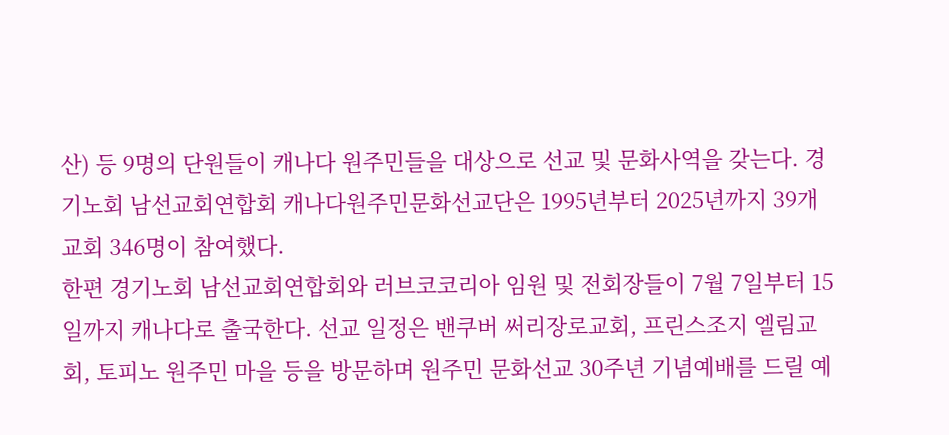산) 등 9명의 단원들이 캐나다 원주민들을 대상으로 선교 및 문화사역을 갖는다. 경기노회 남선교회연합회 캐나다원주민문화선교단은 1995년부터 2025년까지 39개교회 346명이 참여했다.
한편 경기노회 남선교회연합회와 러브코코리아 임원 및 전회장들이 7월 7일부터 15일까지 캐나다로 출국한다. 선교 일정은 밴쿠버 써리장로교회, 프린스조지 엘림교회, 토피노 원주민 마을 등을 방문하며 원주민 문화선교 30주년 기념예배를 드릴 예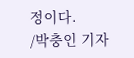정이다.
/박충인 기자